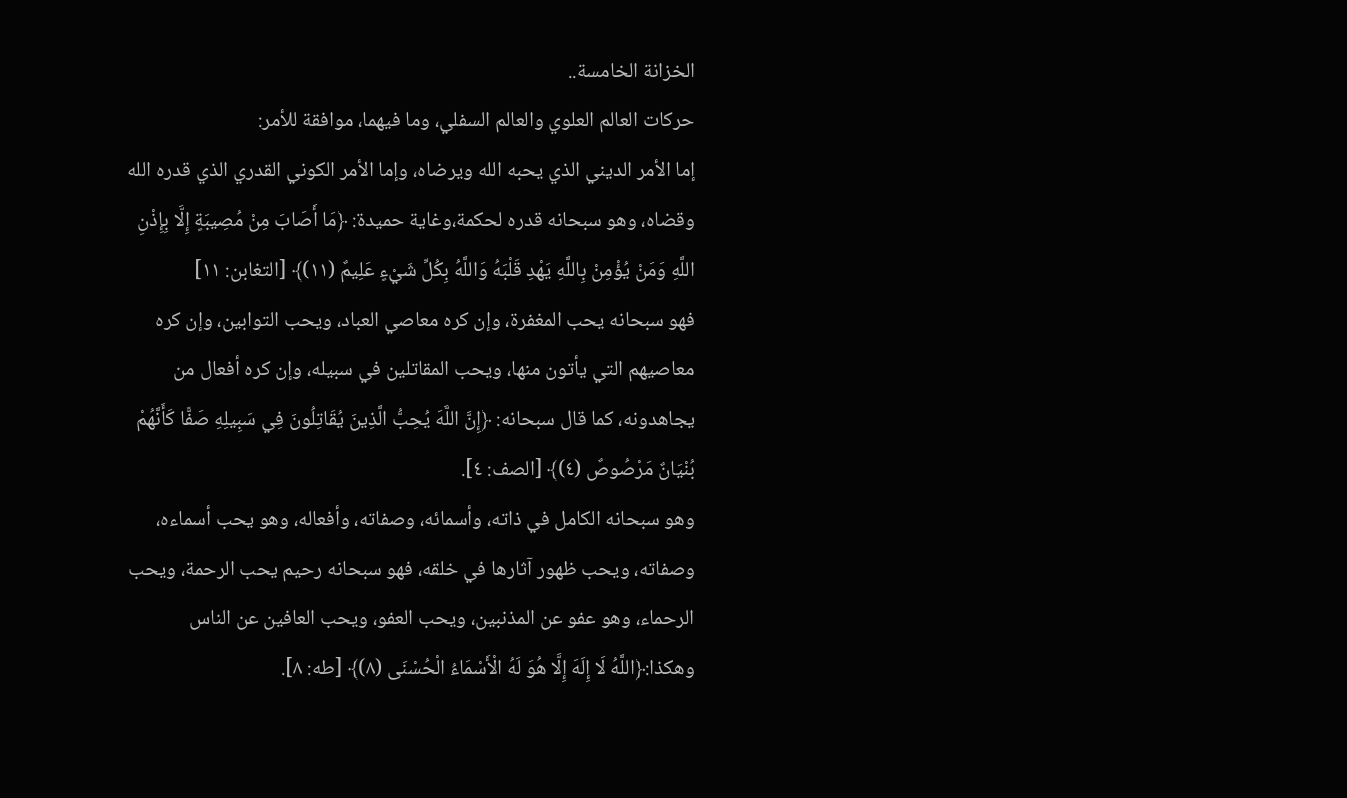الخزانة الخامسة..
حركات العالم العلوي والعالم السفلي، وما فيهما، موافقة للأمر:
إما الأمر الديني الذي يحبه الله ويرضاه، وإما الأمر الكوني القدري الذي قدره الله وقضاه، وهو سبحانه قدره لحكمة،وغاية حميدة: ﴿مَا أَصَابَ مِنْ مُصِيبَةٍ إِلَّا بِإِذْنِ اللَّهِ وَمَنْ يُؤْمِنْ بِاللَّهِ يَهْدِ قَلْبَهُ وَاللَّهُ بِكُلِّ شَيْءٍ عَلِيمٌ (١١)﴾ [التغابن: ١١]
فهو سبحانه يحب المغفرة، وإن كره معاصي العباد، ويحب التوابين، وإن كره معاصيهم التي يأتون منها، ويحب المقاتلين في سبيله، وإن كره أفعال من يجاهدونه، كما قال سبحانه: ﴿إِنَّ اللَّهَ يُحِبُّ الَّذِينَ يُقَاتِلُونَ فِي سَبِيلِهِ صَفًّا كَأَنَّهُمْ بُنْيَانٌ مَرْصُوصٌ (٤)﴾ [الصف: ٤].
وهو سبحانه الكامل في ذاته، وأسمائه، وصفاته، وأفعاله، وهو يحب أسماءه، وصفاته، ويحب ظهور آثارها في خلقه، فهو سبحانه رحيم يحب الرحمة، ويحب الرحماء، وهو عفو عن المذنبين، ويحب العفو، ويحب العافين عن الناس وهكذا:﴿اللَّهُ لَا إِلَهَ إِلَّا هُوَ لَهُ الْأَسْمَاءُ الْحُسْنَى (٨)﴾ [طه: ٨].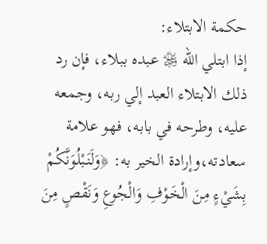حكمة الابتلاء:
إذا ابتلي الله ﷿ عبده ببلاء، فإن رد ذلك الابتلاء العبد إلي ربه، وجمعه عليه، وطرحه في بابه، فهو علامة سعادته،وإرادة الخير به: ﴿وَلَنَبْلُوَنَّكُمْ بِشَيْءٍ مِنَ الْخَوْفِ وَالْجُوعِ وَنَقْصٍ مِنَ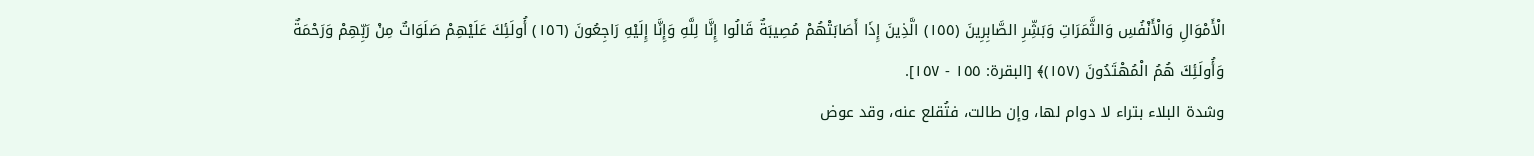الْأَمْوَالِ وَالْأَنْفُسِ وَالثَّمَرَاتِ وَبَشِّرِ الصَّابِرِينَ (١٥٥) الَّذِينَ إِذَا أَصَابَتْهُمْ مُصِيبَةٌ قَالُوا إِنَّا لِلَّهِ وَإِنَّا إِلَيْهِ رَاجِعُونَ (١٥٦) أُولَئِكَ عَلَيْهِمْ صَلَوَاتٌ مِنْ رَبِّهِمْ وَرَحْمَةٌ وَأُولَئِكَ هُمُ الْمُهْتَدُونَ (١٥٧)﴾ [البقرة: ١٥٥ - ١٥٧].
وشدة البلاء بتراء لا دوام لها، وإن طالت، فتُقلع عنه، وقد عوض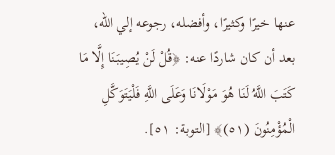عنها خيرًا وكثيرًا، وأفضله، رجوعه إلي الله، بعد أن كان شاردًا عنه: ﴿قُلْ لَنْ يُصِيبَنَا إِلَّا مَا كَتَبَ اللَّهُ لَنَا هُوَ مَوْلَانَا وَعَلَى اللَّهِ فَلْيَتَوَكَّلِ الْمُؤْمِنُونَ (٥١)﴾ [التوبة: ٥١].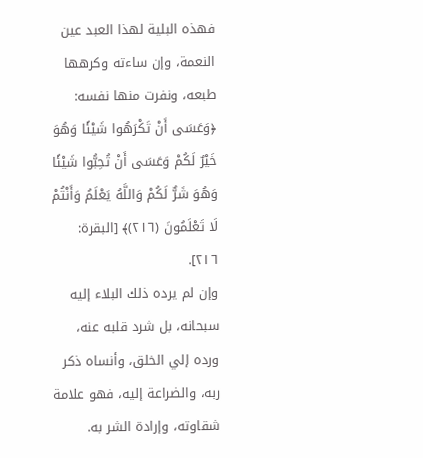فهذه البلية لهذا العبد عين النعمة، وإن ساءته وكرهها طبعه، ونفرت منها نفسه: ﴿وَعَسَى أَنْ تَكْرَهُوا شَيْئًا وَهُوَ خَيْرٌ لَكُمْ وَعَسَى أَنْ تُحِبُّوا شَيْئًا وَهُوَ شَرٌّ لَكُمْ وَاللَّهُ يَعْلَمُ وَأَنْتُمْ لَا تَعْلَمُونَ (٢١٦)﴾ [البقرة: ٢١٦].
وإن لم يرده ذلك البلاء إليه سبحانه، بل شرد قلبه عنه، ورده إلي الخلق، وأنساه ذكر ربه، والضراعة إليه، فهو علامة شقاوته، وإرادة الشر به.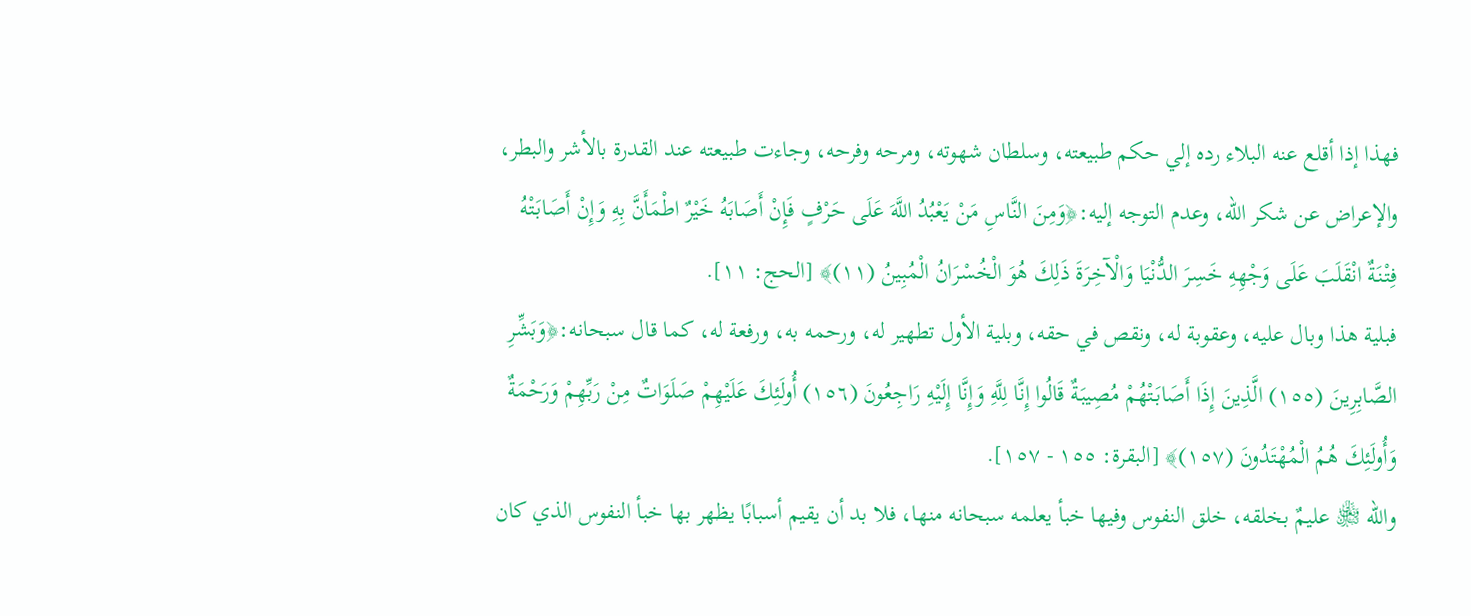فهذا إذا أقلع عنه البلاء رده إلي حكم طبيعته، وسلطان شهوته، ومرحه وفرحه، وجاءت طبيعته عند القدرة بالأشر والبطر، والإعراض عن شكر الله، وعدم التوجه إليه:﴿وَمِنَ النَّاسِ مَنْ يَعْبُدُ اللَّهَ عَلَى حَرْفٍ فَإِنْ أَصَابَهُ خَيْرٌ اطْمَأَنَّ بِهِ وَإِنْ أَصَابَتْهُ فِتْنَةٌ انْقَلَبَ عَلَى وَجْهِهِ خَسِرَ الدُّنْيَا وَالْآخِرَةَ ذَلِكَ هُوَ الْخُسْرَانُ الْمُبِينُ (١١)﴾ [الحج: ١١].
فبلية هذا وبال عليه، وعقوبة له، ونقص في حقه، وبلية الأول تطهير له، ورحمه به، ورفعة له، كما قال سبحانه:﴿وَبَشِّرِ الصَّابِرِينَ (١٥٥) الَّذِينَ إِذَا أَصَابَتْهُمْ مُصِيبَةٌ قَالُوا إِنَّا لِلَّهِ وَإِنَّا إِلَيْهِ رَاجِعُونَ (١٥٦) أُولَئِكَ عَلَيْهِمْ صَلَوَاتٌ مِنْ رَبِّهِمْ وَرَحْمَةٌ وَأُولَئِكَ هُمُ الْمُهْتَدُونَ (١٥٧)﴾ [البقرة: ١٥٥ - ١٥٧].
والله ﵎ عليمٌ بخلقه، خلق النفوس وفيها خبأ يعلمه سبحانه منها، فلا بد أن يقيم أسبابًا يظهر بها خبأ النفوس الذي كان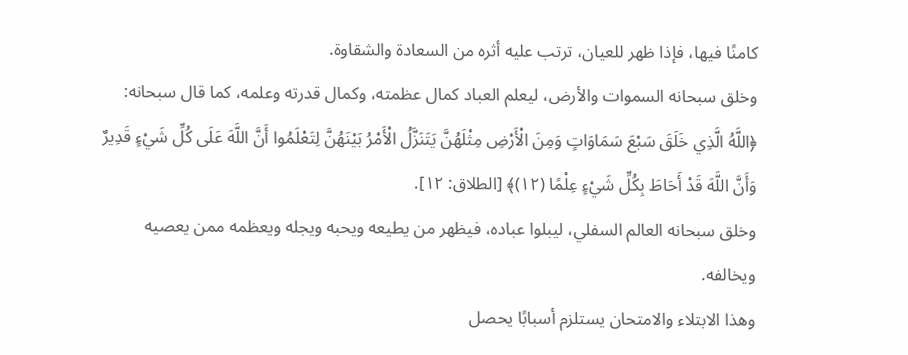كامنًا فيها، فإذا ظهر للعيان، ترتب عليه أثره من السعادة والشقاوة.
وخلق سبحانه السموات والأرض، ليعلم العباد كمال عظمته، وكمال قدرته وعلمه، كما قال سبحانه: ﴿اللَّهُ الَّذِي خَلَقَ سَبْعَ سَمَاوَاتٍ وَمِنَ الْأَرْضِ مِثْلَهُنَّ يَتَنَزَّلُ الْأَمْرُ بَيْنَهُنَّ لِتَعْلَمُوا أَنَّ اللَّهَ عَلَى كُلِّ شَيْءٍ قَدِيرٌ وَأَنَّ اللَّهَ قَدْ أَحَاطَ بِكُلِّ شَيْءٍ عِلْمًا (١٢)﴾ [الطلاق: ١٢].
وخلق سبحانه العالم السفلي، ليبلوا عباده، فيظهر من يطيعه ويحبه ويجله ويعظمه ممن يعصيه ويخالفه.
وهذا الابتلاء والامتحان يستلزم أسبابًا يحصل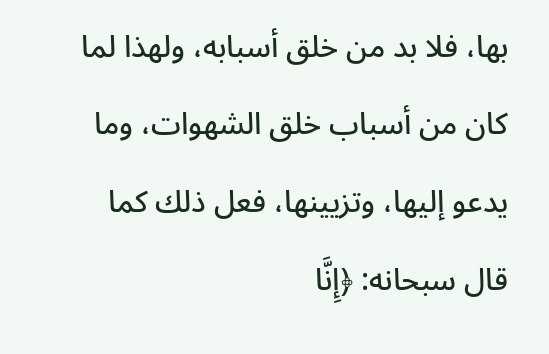بها، فلا بد من خلق أسبابه، ولهذا لما كان من أسباب خلق الشهوات، وما يدعو إليها، وتزيينها، فعل ذلك كما قال سبحانه: ﴿إِنَّا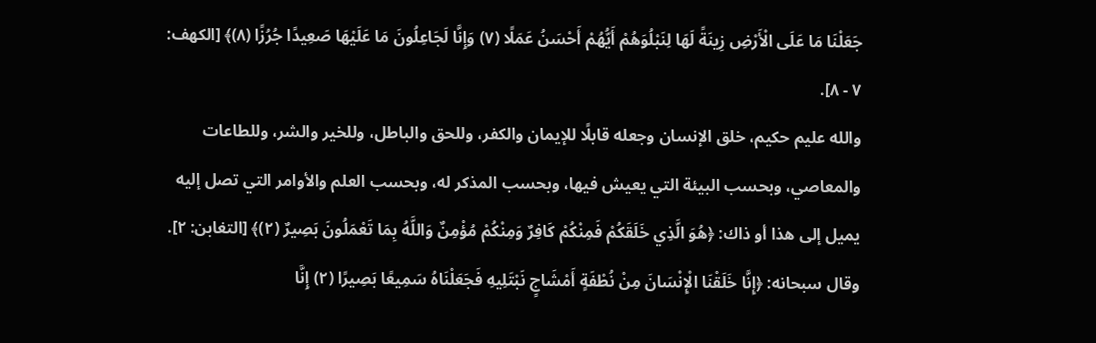جَعَلْنَا مَا عَلَى الْأَرْضِ زِينَةً لَهَا لِنَبْلُوَهُمْ أَيُّهُمْ أَحْسَنُ عَمَلًا (٧) وَإِنَّا لَجَاعِلُونَ مَا عَلَيْهَا صَعِيدًا جُرُزًا (٨)﴾ [الكهف: ٧ - ٨].
والله عليم حكيم، خلق الإنسان وجعله قابلًا للإيمان والكفر، وللحق والباطل، وللخير والشر، وللطاعات والمعاصي، وبحسب البيئة التي يعيش فيها، وبحسب المذكر له، وبحسب العلم والأوامر التي تصل إليه يميل إلى هذا أو ذاك: ﴿هُوَ الَّذِي خَلَقَكُمْ فَمِنْكُمْ كَافِرٌ وَمِنْكُمْ مُؤْمِنٌ وَاللَّهُ بِمَا تَعْمَلُونَ بَصِيرٌ (٢)﴾ [التغابن: ٢].
وقال سبحانه: ﴿إِنَّا خَلَقْنَا الْإِنْسَانَ مِنْ نُطْفَةٍ أَمْشَاجٍ نَبْتَلِيهِ فَجَعَلْنَاهُ سَمِيعًا بَصِيرًا (٢) إِنَّا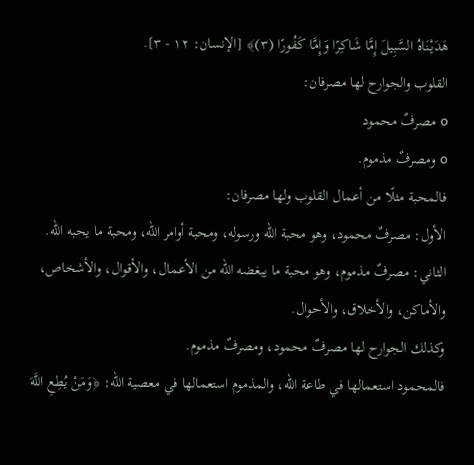هَدَيْنَاهُ السَّبِيلَ إِمَّا شَاكِرًا وَإِمَّا كَفُورًا (٣)﴾ [الإنسان: ١٢ - ٣].
القلوب والجوارح لها مصرفان:
o مصرفٌ محمود
o ومصرفٌ مذموم.
فالمحبة مثلًا من أعمال القلوب ولها مصرفان:
الأول: مصرفٌ محمود، وهو محبة الله ورسوله، ومحبة أوامر الله، ومحبة ما يحبه الله.
الثاني: مصرفٌ مذموم، وهو محبة ما يبغضه الله من الأعمال، والأقوال، والأشخاص، والأماكن، والأخلاق، والأحوال.
وكذلك الجوارح لها مصرفٌ محمود، ومصرفٌ مذموم.
فالمحمود استعمالها في طاعة الله، والمذموم استعمالها في معصية الله: ﴿وَمَنْ يُطِعِ اللَّهَ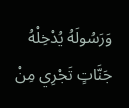وَرَسُولَهُ يُدْخِلْهُ جَنَّاتٍ تَجْرِي مِنْ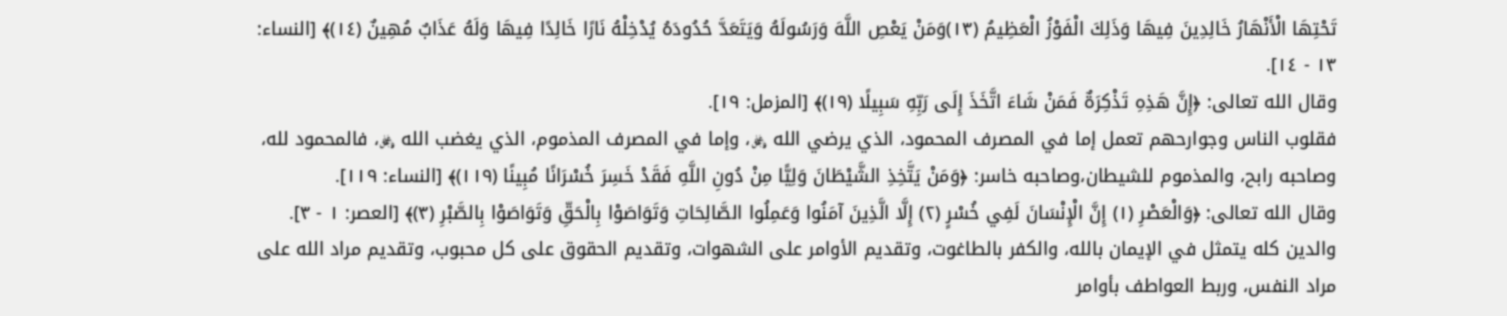تَحْتِهَا الْأَنْهَارُ خَالِدِينَ فِيهَا وَذَلِكَ الْفَوْزُ الْعَظِيمُ (١٣)وَمَنْ يَعْصِ اللَّهَ وَرَسُولَهُ وَيَتَعَدَّ حُدُودَهُ يُدْخِلْهُ نَارًا خَالِدًا فِيهَا وَلَهُ عَذَابٌ مُهِينٌ (١٤)﴾ [النساء: ١٣ - ١٤].
وقال الله تعالى: ﴿إِنَّ هَذِهِ تَذْكِرَةٌ فَمَنْ شَاءَ اتَّخَذَ إِلَى رَبِّهِ سَبِيلًا (١٩)﴾ [المزمل: ١٩].
فقلوب الناس وجوارحهم تعمل إما في المصرف المحمود، الذي يرضي الله ﷿، وإما في المصرف المذموم، الذي يغضب الله ﷿، فالمحمود لله، وصاحبه رابح، والمذموم للشيطان،وصاحبه خاسر: ﴿وَمَنْ يَتَّخِذِ الشَّيْطَانَ وَلِيًّا مِنْ دُونِ اللَّهِ فَقَدْ خَسِرَ خُسْرَانًا مُبِينًا (١١٩)﴾ [النساء: ١١٩].
وقال الله تعالى: ﴿وَالْعَصْرِ (١) إِنَّ الْإِنْسَانَ لَفِي خُسْرٍ (٢) إِلَّا الَّذِينَ آمَنُوا وَعَمِلُوا الصَّالِحَاتِ وَتَوَاصَوْا بِالْحَقِّ وَتَوَاصَوْا بِالصَّبْرِ (٣)﴾ [العصر: ١ - ٣].
والدين كله يتمثل في الإيمان بالله، والكفر بالطاغوت، وتقديم الأوامر على الشهوات، وتقديم الحقوق على كل محبوب، وتقديم مراد الله على مراد النفس، وربط العواطف بأوامر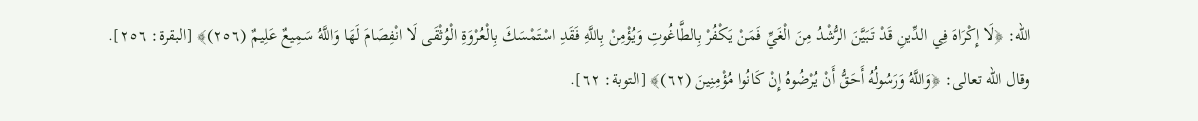الله: ﴿لَا إِكْرَاهَ فِي الدِّينِ قَدْ تَبَيَّنَ الرُّشْدُ مِنَ الْغَيِّ فَمَنْ يَكْفُرْ بِالطَّاغُوتِ وَيُؤْمِنْ بِاللَّهِ فَقَدِ اسْتَمْسَكَ بِالْعُرْوَةِ الْوُثْقَى لَا انْفِصَامَ لَهَا وَاللَّهُ سَمِيعٌ عَلِيمٌ (٢٥٦)﴾ [البقرة: ٢٥٦].
وقال الله تعالى: ﴿وَاللَّهُ وَرَسُولُهُ أَحَقُّ أَنْ يُرْضُوهُ إِنْ كَانُوا مُؤْمِنِينَ (٦٢)﴾ [التوبة: ٦٢].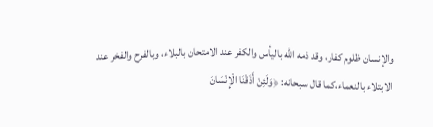والإنسان ظلوم كفار، وقد ذمه الله باليأس والكفر عند الامتحان بالبلاء، وبالفرح والفخر عند الابتلاء بالنعماء،كما قال سبحانه: ﴿وَلَئِنْ أَذَقْنَا الْإِنْسَانَ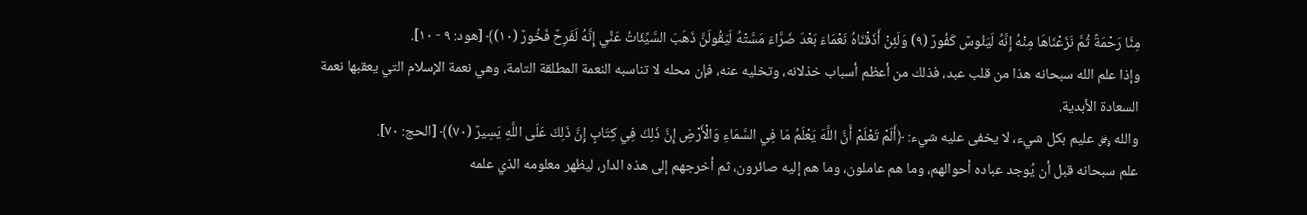مِنَّا رَحْمَةً ثُمَّ نَزَعْنَاهَا مِنْهُ إِنَّهُ لَيَئُوسٌ كَفُورٌ (٩) وَلَئِنْ أَذَقْنَاهُ نَعْمَاءَ بَعْدَ ضَرَّاءَ مَسَّتْهُ لَيَقُولَنَّ ذَهَبَ السَّيِّئَاتُ عَنِّي إِنَّهُ لَفَرِحٌ فَخُورٌ (١٠)﴾ [هود: ٩ - ١٠].
وإذا علم الله سبحانه هذا من قلب عبد، فذلك من أعظم أسباب خذلانه، وتخليه عنه، فإن محله لا تناسبه النعمة المطلقة التامة، وهي نعمة الإسلام التي يعقبها نعمة السعادة الأبدية.
والله ﷿ عليم بكل شيء، لا يخفى عليه شيء: ﴿أَلَمْ تَعْلَمْ أَنَّ اللَّهَ يَعْلَمُ مَا فِي السَّمَاءِ وَالْأَرْضِ إِنَّ ذَلِكَ فِي كِتَابٍ إِنَّ ذَلِكَ عَلَى اللَّهِ يَسِيرٌ (٧٠)﴾ [الحج: ٧٠].
علم سبحانه قبل أن يُوجد عباده أحوالهم، وما هم عاملون، وما هم إليه صائرون، ثم أخرجهم إلى هذه الدار، ليظهر معلومه الذي علمه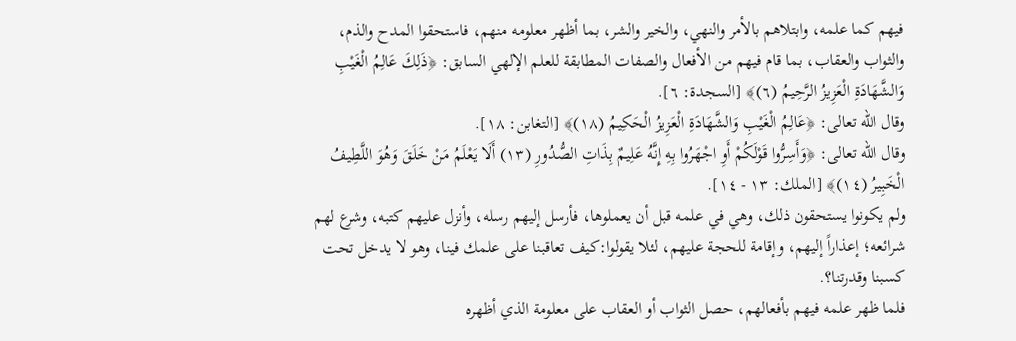فيهم كما علمه، وابتلاهم بالأمر والنهي، والخير والشر، بما أظهر معلومه منهم، فاستحقوا المدح والذم، والثواب والعقاب، بما قام فيهم من الأفعال والصفات المطابقة للعلم الإلهي السابق: ﴿ذَلِكَ عَالِمُ الْغَيْبِ وَالشَّهَادَةِ الْعَزِيزُ الرَّحِيمُ (٦)﴾ [السجدة: ٦].
وقال الله تعالى: ﴿عَالِمُ الْغَيْبِ وَالشَّهَادَةِ الْعَزِيزُ الْحَكِيمُ (١٨)﴾ [التغابن: ١٨].
وقال الله تعالى: ﴿وَأَسِرُّوا قَوْلَكُمْ أَوِ اجْهَرُوا بِهِ إِنَّهُ عَلِيمٌ بِذَاتِ الصُّدُورِ (١٣) أَلَا يَعْلَمُ مَنْ خَلَقَ وَهُوَ اللَّطِيفُ الْخَبِيرُ (١٤)﴾ [الملك: ١٣ - ١٤].
ولم يكونوا يستحقون ذلك، وهي في علمه قبل أن يعملوها، فأرسل إليهم رسله، وأنزل عليهم كتبه، وشرع لهم شرائعه؛ إعذاراً إليهم، وإقامة للحجة عليهم، لئلا يقولوا:كيف تعاقبنا على علمك فينا، وهو لا يدخل تحت كسبنا وقدرتنا؟.
فلما ظهر علمه فيهم بأفعالهم، حصل الثواب أو العقاب على معلومة الذي أظهره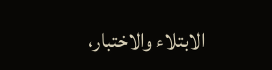الابتلاء والاختبار،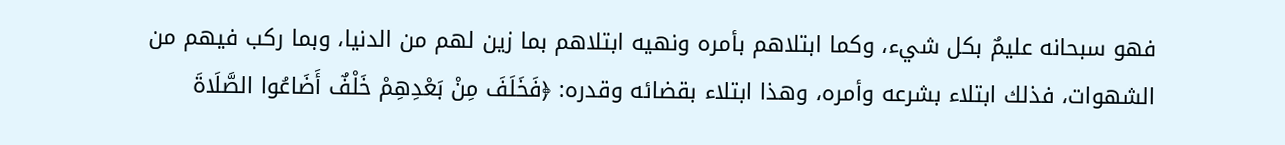فهو سبحانه عليمٌ بكل شيء، وكما ابتلاهم بأمره ونهيه ابتلاهم بما زين لهم من الدنيا، وبما ركب فيهم من الشهوات، فذلك ابتلاء بشرعه وأمره، وهذا ابتلاء بقضائه وقدره: ﴿فَخَلَفَ مِنْ بَعْدِهِمْ خَلْفٌ أَضَاعُوا الصَّلَاةَ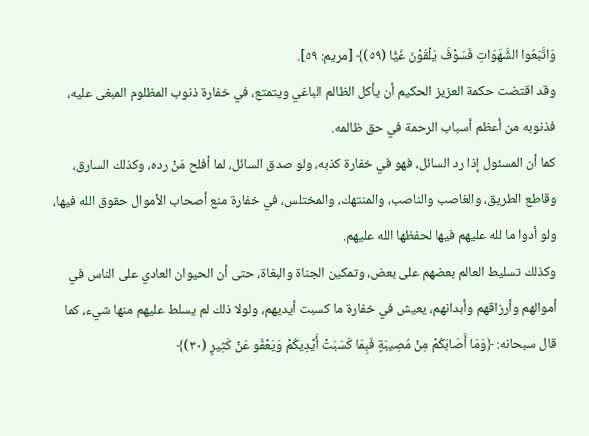وَاتَّبَعُوا الشَّهَوَاتِ فَسَوْفَ يَلْقَوْنَ غَيًّا (٥٩)﴾ [مريم: ٥٩].
وقد اقتضت حكمة العزيز الحكيم أن يأكل الظالم الباغي ويتمتع، في خفارة ذنوب المظلوم المبغى عليه، فذنوبه من أعظم أسباب الرحمة في حق ظالمه.
كما أن المسئول إذا رد السائل، فهو في خفارة كذبه، ولو صدق السائل، لما أفلح مَنْ رده، وكذلك السارق، وقاطع الطريق، والغاصب والناصب، والمنتهك، والمختلس، في خفارة منع أصحاب الأموال حقوق الله فيها، ولو أدوا ما لله عليهم فيها لحفظها الله عليهم.
وكذلك تسليط العالم بعضهم على بعض، وتمكين الجناة والبغاة، حتى أن الحيوان العادي على الناس في أموالهم وأرزاقهم وأبدانهم، يعيش في خفارة ما كسبت أيديهم، ولولا ذلك لم يسلط عليهم منها شيء، كما قال سبحانه: ﴿وَمَا أَصَابَكُمْ مِنْ مُصِيبَةٍ فَبِمَا كَسَبَتْ أَيْدِيكُمْ وَيَعْفُو عَنْ كَثِيرٍ (٣٠)﴾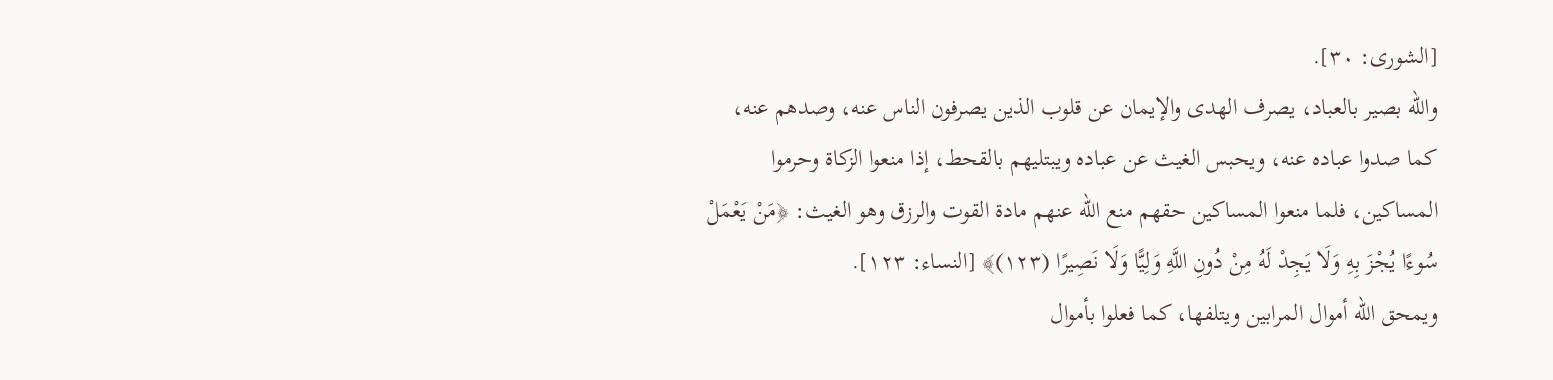[الشورى: ٣٠].
والله بصير بالعباد، يصرف الهدى والإيمان عن قلوب الذين يصرفون الناس عنه، وصدهم عنه، كما صدوا عباده عنه، ويحبس الغيث عن عباده ويبتليهم بالقحط، إذا منعوا الزكاة وحرموا المساكين، فلما منعوا المساكين حقهم منع الله عنهم مادة القوت والرزق وهو الغيث: ﴿مَنْ يَعْمَلْ سُوءًا يُجْزَ بِهِ وَلَا يَجِدْ لَهُ مِنْ دُونِ اللَّهِ وَلِيًّا وَلَا نَصِيرًا (١٢٣)﴾ [النساء: ١٢٣].
ويمحق الله أموال المرابين ويتلفها، كما فعلوا بأموال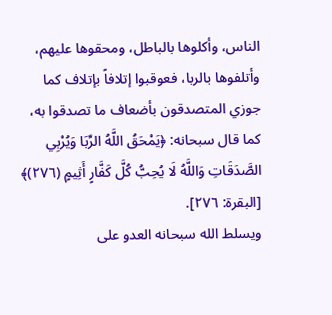الناس، وأكلوها بالباطل، ومحقوها عليهم، وأتلفوها بالربا، فعوقبوا إتلافاً بإتلاف كما جوزي المتصدقون بأضعاف ما تصدقوا به، كما قال سبحانه: ﴿يَمْحَقُ اللَّهُ الرِّبَا وَيُرْبِي الصَّدَقَاتِ وَاللَّهُ لَا يُحِبُّ كُلَّ كَفَّارٍ أَثِيمٍ (٢٧٦)﴾ [البقرة: ٢٧٦].
ويسلط الله سبحانه العدو على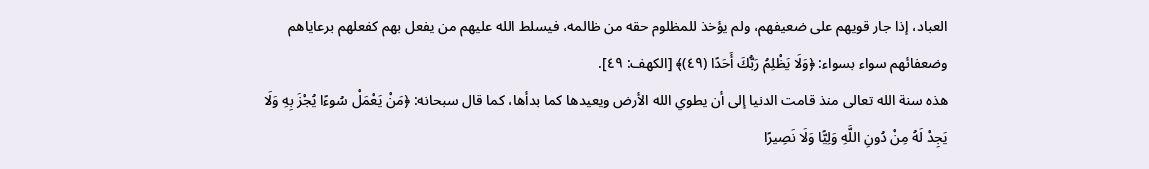العباد، إذا جار قويهم على ضعيفهم، ولم يؤخذ للمظلوم حقه من ظالمه، فيسلط الله عليهم من يفعل بهم كفعلهم برعاياهم وضعفائهم سواء بسواء: ﴿وَلَا يَظْلِمُ رَبُّكَ أَحَدًا (٤٩)﴾ [الكهف: ٤٩].
هذه سنة الله تعالى منذ قامت الدنيا إلى أن يطوي الله الأرض ويعيدها كما بدأها، كما قال سبحانه: ﴿مَنْ يَعْمَلْ سُوءًا يُجْزَ بِهِ وَلَا يَجِدْ لَهُ مِنْ دُونِ اللَّهِ وَلِيًّا وَلَا نَصِيرًا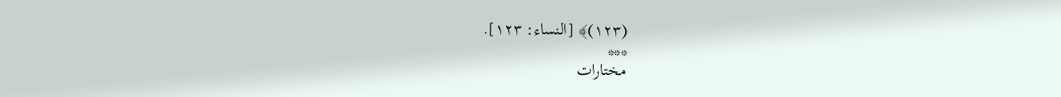(١٢٣)﴾ [النساء: ١٢٣].
***
مختارات